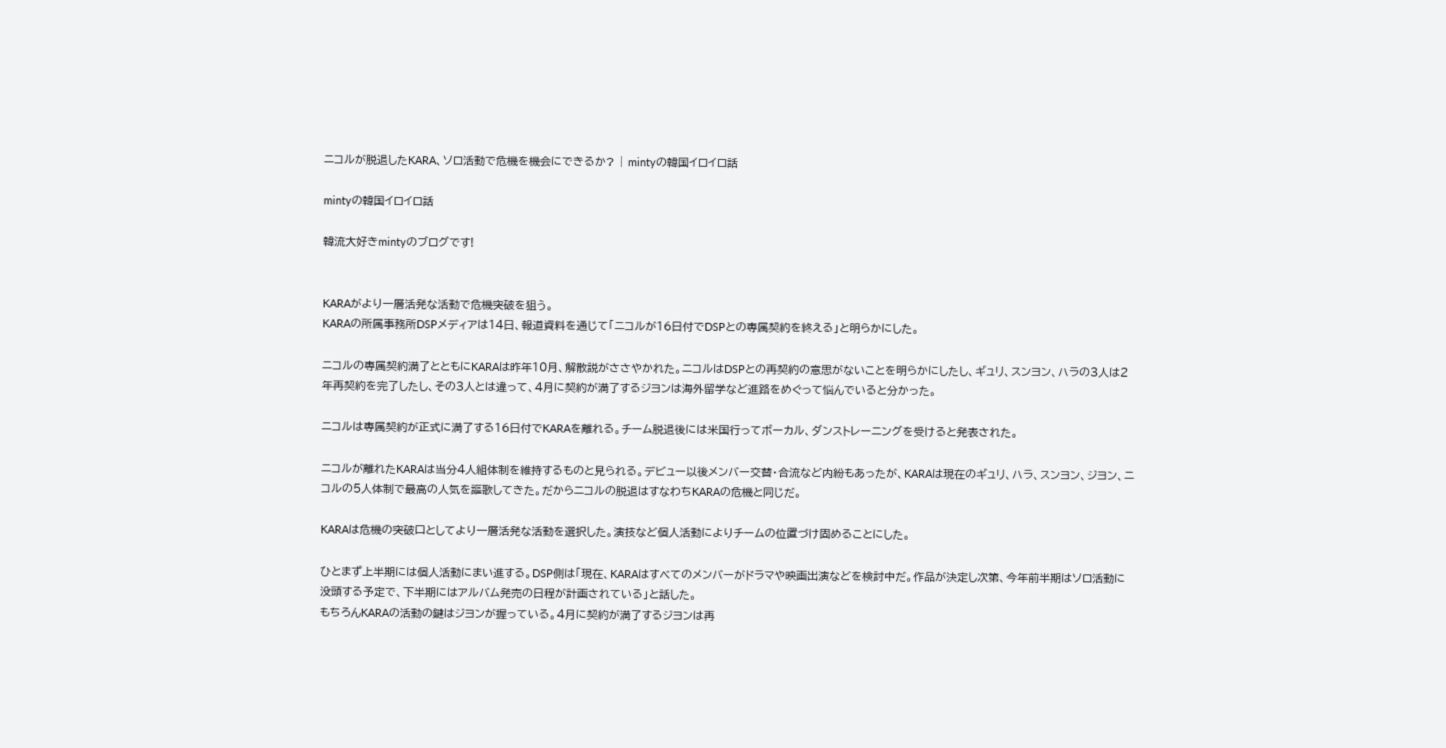ニコルが脱退したKARA、ソロ活動で危機を機会にできるか? | mintyの韓国イロイロ話

mintyの韓国イロイロ話

韓流大好きmintyのブログです!


KARAがより一層活発な活動で危機突破を狙う。
KARAの所属事務所DSPメディアは14日、報道資料を通じて「ニコルが16日付でDSPとの専属契約を終える」と明らかにした。

ニコルの専属契約満了とともにKARAは昨年10月、解散説がささやかれた。ニコルはDSPとの再契約の意思がないことを明らかにしたし、ギュリ、スンヨン、ハラの3人は2年再契約を完了したし、その3人とは違って、4月に契約が満了するジヨンは海外留学など進路をめぐって悩んでいると分かった。

ニコルは専属契約が正式に満了する16日付でKARAを離れる。チーム脱退後には米国行ってボーカル、ダンストレーニングを受けると発表された。

ニコルが離れたKARAは当分4人組体制を維持するものと見られる。デビュー以後メンバー交替・合流など内紛もあったが、KARAは現在のギュリ、ハラ、スンヨン、ジヨン、ニコルの5人体制で最高の人気を謳歌してきた。だからニコルの脱退はすなわちKARAの危機と同じだ。

KARAは危機の突破口としてより一層活発な活動を選択した。演技など個人活動によりチームの位置づけ固めることにした。

ひとまず上半期には個人活動にまい進する。DSP側は「現在、KARAはすべてのメンバーがドラマや映画出演などを検討中だ。作品が決定し次第、今年前半期はソロ活動に没頭する予定で、下半期にはアルバム発売の日程が計画されている」と話した。
もちろんKARAの活動の鍵はジヨンが握っている。4月に契約が満了するジヨンは再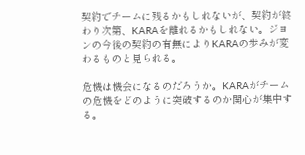契約でチームに残るかもしれないが、契約が終わり次第、KARAを離れるかもしれない。ジヨンの今後の契約の有無によりKARAの歩みが変わるものと見られる。

危機は機会になるのだろうか。KARAがチームの危機をどのように突破するのか関心が集中する。